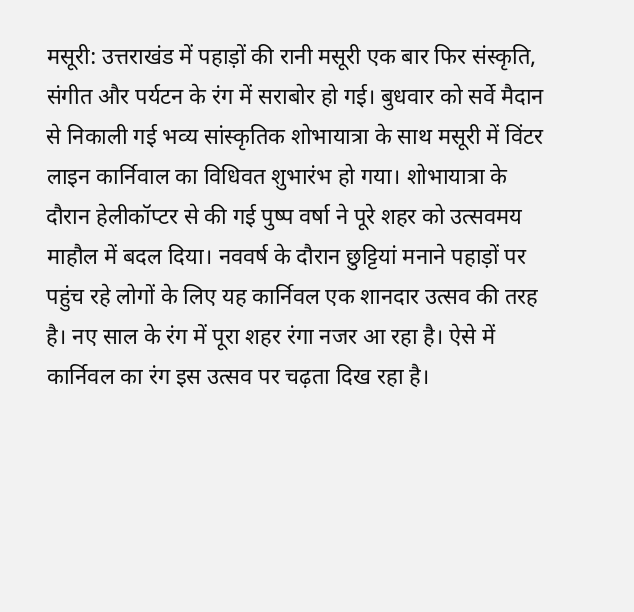मसूरी: उत्तराखंड में पहाड़ों की रानी मसूरी एक बार फिर संस्कृति, संगीत और पर्यटन के रंग में सराबोर हो गई। बुधवार को सर्वे मैदान से निकाली गई भव्य सांस्कृतिक शोभायात्रा के साथ मसूरी में विंटर लाइन कार्निवाल का विधिवत शुभारंभ हो गया। शोभायात्रा के दौरान हेलीकॉप्टर से की गई पुष्प वर्षा ने पूरे शहर को उत्सवमय माहौल में बदल दिया। नववर्ष के दौरान छुट्टियां मनाने पहाड़ों पर पहुंच रहे लोगों के लिए यह कार्निवल एक शानदार उत्सव की तरह है। नए साल के रंग में पूरा शहर रंगा नजर आ रहा है। ऐसे में कार्निवल का रंग इस उत्सव पर चढ़ता दिख रहा है।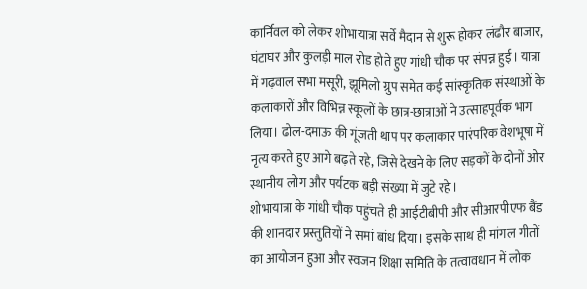कार्निवल को लेकर शोभायात्रा सर्वे मैदान से शुरू होकर लंढौर बाजार, घंटाघर और कुलड़ी माल रोड होते हुए गांधी चौक पर संपन्न हुई। यात्रा में गढ़वाल सभा मसूरी, झूमिलो ग्रुप समेत कई सांस्कृतिक संस्थाओं के कलाकारों और विभिन्न स्कूलों के छात्र-छात्राओं ने उत्साहपूर्वक भाग लिया। ढोल-दमाऊ की गूंजती थाप पर कलाकार पारंपरिक वेशभूषा में नृत्य करते हुए आगे बढ़ते रहे, जिसे देखने के लिए सड़कों के दोनों ओर स्थानीय लोग और पर्यटक बड़ी संख्या में जुटे रहे।
शोभायात्रा के गांधी चौक पहुंचते ही आईटीबीपी और सीआरपीएफ बैंड की शानदार प्रस्तुतियों ने समां बांध दिया। इसके साथ ही मांगल गीतों का आयोजन हुआ और स्वजन शिक्षा समिति के तत्वावधान में लोक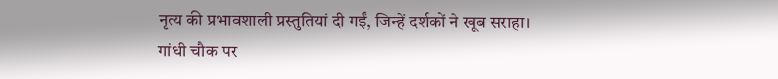नृत्य की प्रभावशाली प्रस्तुतियां दी गईं, जिन्हें दर्शकों ने खूब सराहा।
गांधी चौक पर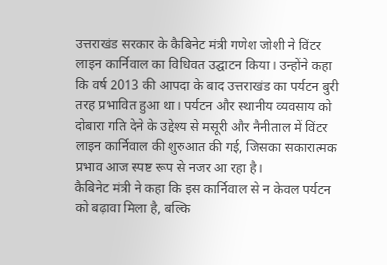उत्तराखंड सरकार के कैबिनेट मंत्री गणेश जोशी ने विंटर लाइन कार्निवाल का विधिवत उद्घाटन किया। उन्होंने कहा कि वर्ष 2013 की आपदा के बाद उत्तराखंड का पर्यटन बुरी तरह प्रभावित हुआ था। पर्यटन और स्थानीय व्यवसाय को दोबारा गति देने के उद्देश्य से मसूरी और नैनीताल में विंटर लाइन कार्निवाल की शुरुआत की गई, जिसका सकारात्मक प्रभाव आज स्पष्ट रूप से नजर आ रहा है।
कैबिनेट मंत्री ने कहा कि इस कार्निवाल से न केवल पर्यटन को बढ़ावा मिला है, बल्कि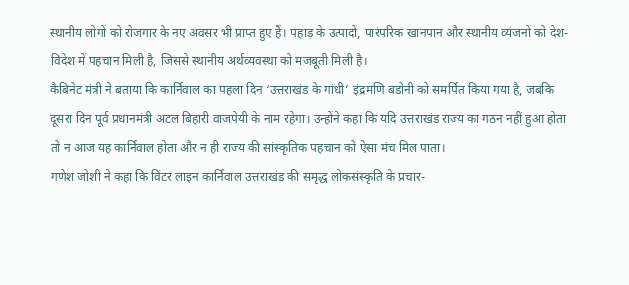स्थानीय लोगों को रोजगार के नए अवसर भी प्राप्त हुए हैं। पहाड़ के उत्पादों, पारंपरिक खानपान और स्थानीय व्यंजनों को देश-विदेश में पहचान मिली है, जिससे स्थानीय अर्थव्यवस्था को मजबूती मिली है।
कैबिनेट मंत्री ने बताया कि कार्निवाल का पहला दिन ‘उत्तराखंड के गांधी’ इंद्रमणि बडोनी को समर्पित किया गया है, जबकि दूसरा दिन पूर्व प्रधानमंत्री अटल बिहारी वाजपेयी के नाम रहेगा। उन्होंने कहा कि यदि उत्तराखंड राज्य का गठन नहीं हुआ होता तो न आज यह कार्निवाल होता और न ही राज्य की सांस्कृतिक पहचान को ऐसा मंच मिल पाता।
गणेश जोशी ने कहा कि विंटर लाइन कार्निवाल उत्तराखंड की समृद्ध लोकसंस्कृति के प्रचार-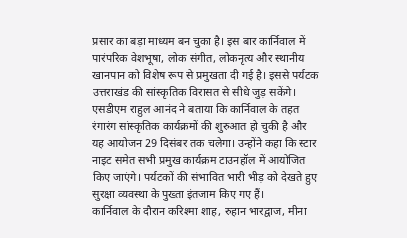प्रसार का बड़ा माध्यम बन चुका है। इस बार कार्निवाल में पारंपरिक वेशभूषा, लोक संगीत, लोकनृत्य और स्थानीय खानपान को विशेष रूप से प्रमुखता दी गई है। इससे पर्यटक उत्तराखंड की सांस्कृतिक विरासत से सीधे जुड़ सकेंगे।
एसडीएम राहुल आनंद ने बताया कि कार्निवाल के तहत रंगारंग सांस्कृतिक कार्यक्रमों की शुरुआत हो चुकी है और यह आयोजन 29 दिसंबर तक चलेगा। उन्होंने कहा कि स्टार नाइट समेत सभी प्रमुख कार्यक्रम टाउनहॉल में आयोजित किए जाएंगे। पर्यटकों की संभावित भारी भीड़ को देखते हुए सुरक्षा व्यवस्था के पुख्ता इंतजाम किए गए हैं।
कार्निवाल के दौरान करिश्मा शाह, रुहान भारद्वाज, मीना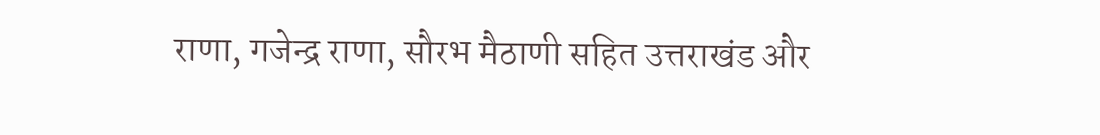राणा, गजेन्द्र राणा, सौरभ मैठाणी सहित उत्तराखंड और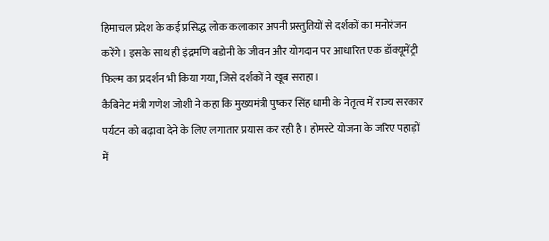हिमाचल प्रदेश के कई प्रसिद्ध लोक कलाकार अपनी प्रस्तुतियों से दर्शकों का मनोरंजन करेंगे। इसके साथ ही इंद्रमणि बडोनी के जीवन और योगदान पर आधारित एक डॉक्यूमेंट्री फिल्म का प्रदर्शन भी किया गया, जिसे दर्शकों ने खूब सराहा।
कैबिनेट मंत्री गणेश जोशी ने कहा कि मुख्यमंत्री पुष्कर सिंह धामी के नेतृत्व में राज्य सरकार पर्यटन को बढ़ावा देने के लिए लगातार प्रयास कर रही है। होमस्टे योजना के जरिए पहाड़ों में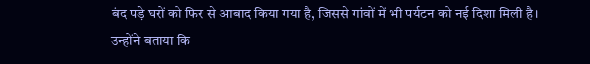बंद पड़े घरों को फिर से आबाद किया गया है, जिससे गांवों में भी पर्यटन को नई दिशा मिली है। उन्होंने बताया कि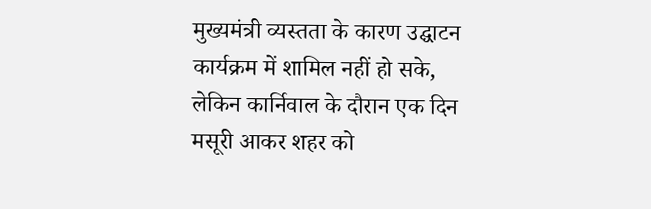मुख्यमंत्री व्यस्तता के कारण उद्घाटन कार्यक्रम में शामिल नहीं हो सके, लेकिन कार्निवाल के दौरान एक दिन मसूरी आकर शहर को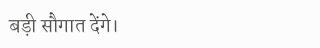बड़ी सौगात देंगे।